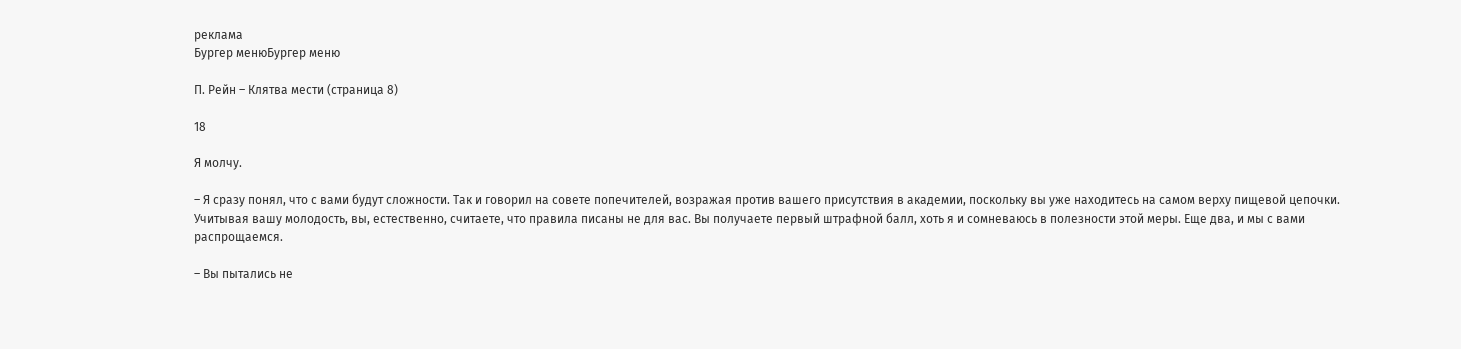реклама
Бургер менюБургер меню

П. Рейн – Клятва мести (страница 8)

18

Я молчу.

– Я сразу понял, что с вами будут сложности. Так и говорил на совете попечителей, возражая против вашего присутствия в академии, поскольку вы уже находитесь на самом верху пищевой цепочки. Учитывая вашу молодость, вы, естественно, считаете, что правила писаны не для вас. Вы получаете первый штрафной балл, хоть я и сомневаюсь в полезности этой меры. Еще два, и мы с вами распрощаемся.

– Вы пытались не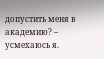допустить меня в академию? – усмехаюсь я.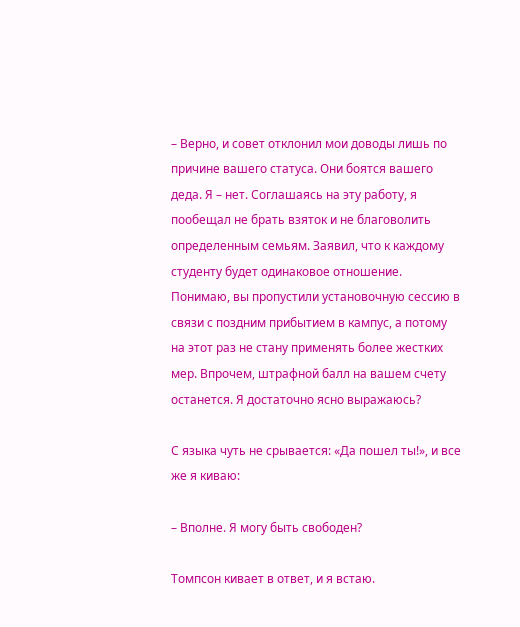– Верно, и совет отклонил мои доводы лишь по причине вашего статуса. Они боятся вашего деда. Я – нет. Соглашаясь на эту работу, я пообещал не брать взяток и не благоволить определенным семьям. Заявил, что к каждому студенту будет одинаковое отношение. Понимаю, вы пропустили установочную сессию в связи с поздним прибытием в кампус, а потому на этот раз не стану применять более жестких мер. Впрочем, штрафной балл на вашем счету останется. Я достаточно ясно выражаюсь?

С языка чуть не срывается: «Да пошел ты!», и все же я киваю:

– Вполне. Я могу быть свободен?

Томпсон кивает в ответ, и я встаю.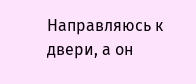Направляюсь к двери, а он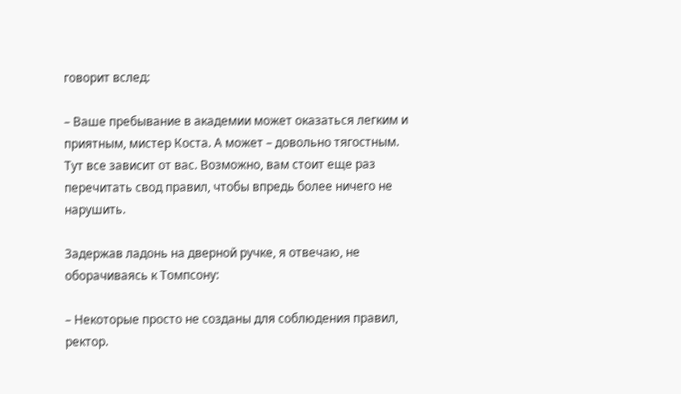говорит вслед:

– Ваше пребывание в академии может оказаться легким и приятным, мистер Коста. А может – довольно тягостным. Тут все зависит от вас. Возможно, вам стоит еще раз перечитать свод правил, чтобы впредь более ничего не нарушить.

Задержав ладонь на дверной ручке, я отвечаю, не оборачиваясь к Томпсону:

– Некоторые просто не созданы для соблюдения правил, ректор.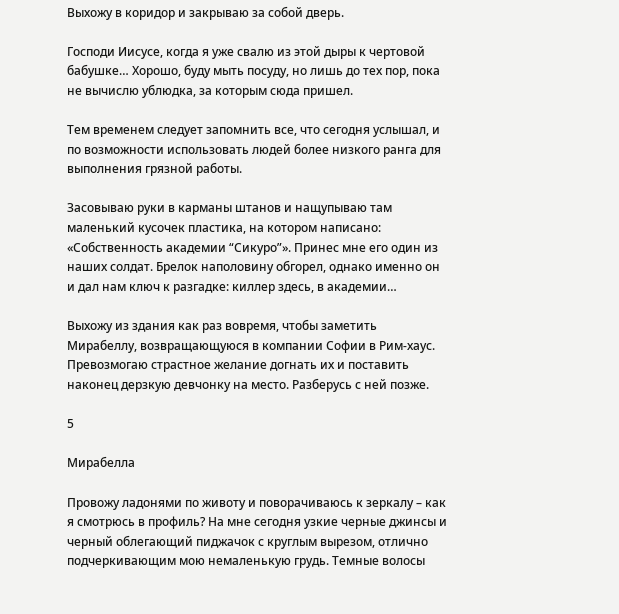Выхожу в коридор и закрываю за собой дверь.

Господи Иисусе, когда я уже свалю из этой дыры к чертовой бабушке… Хорошо, буду мыть посуду, но лишь до тех пор, пока не вычислю ублюдка, за которым сюда пришел.

Тем временем следует запомнить все, что сегодня услышал, и по возможности использовать людей более низкого ранга для выполнения грязной работы.

Засовываю руки в карманы штанов и нащупываю там маленький кусочек пластика, на котором написано: «Собственность академии “Сикуро”». Принес мне его один из наших солдат. Брелок наполовину обгорел, однако именно он и дал нам ключ к разгадке: киллер здесь, в академии…

Выхожу из здания как раз вовремя, чтобы заметить Мирабеллу, возвращающуюся в компании Софии в Рим-хаус. Превозмогаю страстное желание догнать их и поставить наконец дерзкую девчонку на место. Разберусь с ней позже.

5

Мирабелла

Провожу ладонями по животу и поворачиваюсь к зеркалу – как я смотрюсь в профиль? На мне сегодня узкие черные джинсы и черный облегающий пиджачок с круглым вырезом, отлично подчеркивающим мою немаленькую грудь. Темные волосы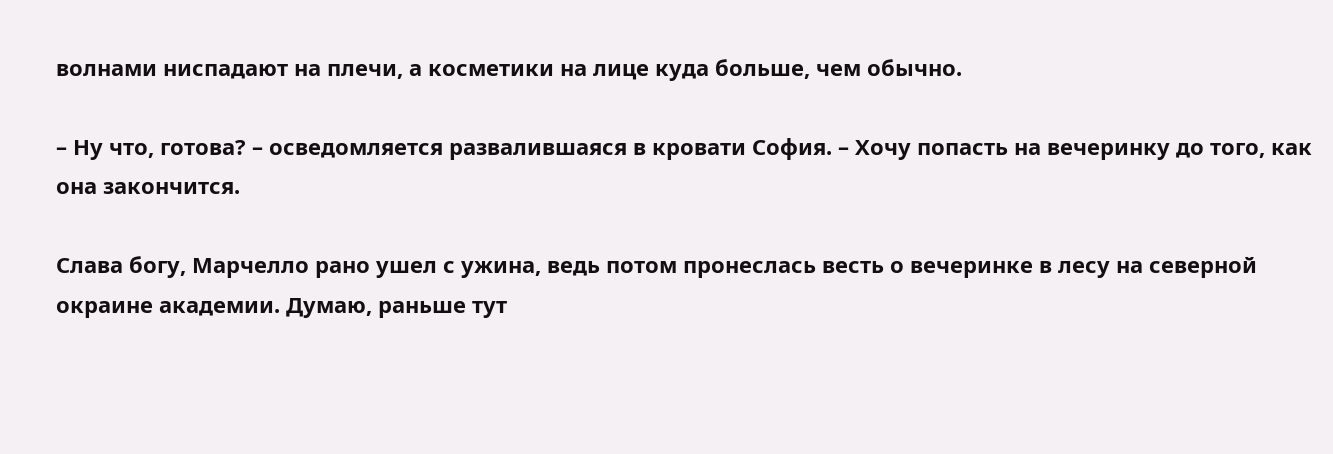волнами ниспадают на плечи, а косметики на лице куда больше, чем обычно.

– Ну что, готова? – осведомляется развалившаяся в кровати София. – Хочу попасть на вечеринку до того, как она закончится.

Слава богу, Марчелло рано ушел с ужина, ведь потом пронеслась весть о вечеринке в лесу на северной окраине академии. Думаю, раньше тут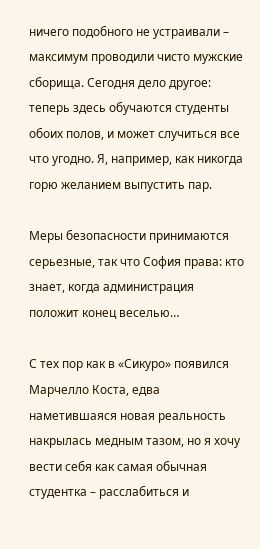ничего подобного не устраивали – максимум проводили чисто мужские сборища. Сегодня дело другое: теперь здесь обучаются студенты обоих полов, и может случиться все что угодно. Я, например, как никогда горю желанием выпустить пар.

Меры безопасности принимаются серьезные, так что София права: кто знает, когда администрация положит конец веселью…

С тех пор как в «Сикуро» появился Марчелло Коста, едва наметившаяся новая реальность накрылась медным тазом, но я хочу вести себя как самая обычная студентка – расслабиться и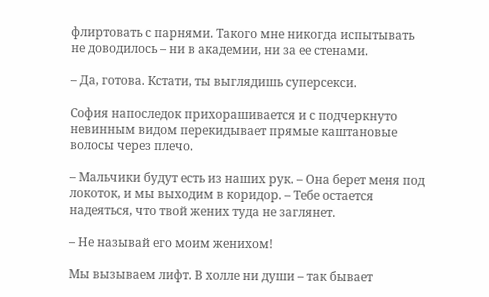флиртовать с парнями. Такого мне никогда испытывать не доводилось – ни в академии, ни за ее стенами.

– Да, готова. Кстати, ты выглядишь суперсекси.

София напоследок прихорашивается и с подчеркнуто невинным видом перекидывает прямые каштановые волосы через плечо.

– Мальчики будут есть из наших рук. – Она берет меня под локоток, и мы выходим в коридор. – Тебе остается надеяться, что твой жених туда не заглянет.

– Не называй его моим женихом!

Мы вызываем лифт. В холле ни души – так бывает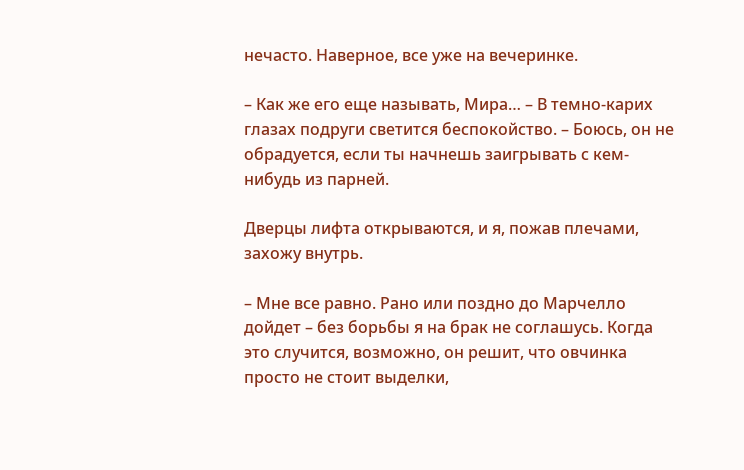нечасто. Наверное, все уже на вечеринке.

– Как же его еще называть, Мира… – В темно-карих глазах подруги светится беспокойство. – Боюсь, он не обрадуется, если ты начнешь заигрывать с кем-нибудь из парней.

Дверцы лифта открываются, и я, пожав плечами, захожу внутрь.

– Мне все равно. Рано или поздно до Марчелло дойдет – без борьбы я на брак не соглашусь. Когда это случится, возможно, он решит, что овчинка просто не стоит выделки,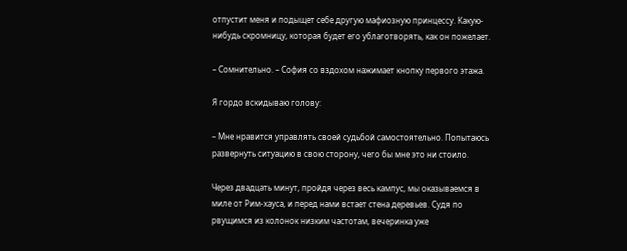отпустит меня и подыщет себе другую мафиозную принцессу. Какую-нибудь скромницу, которая будет его ублаготворять, как он пожелает.

– Сомнительно. – София со вздохом нажимает кнопку первого этажа.

Я гордо вскидываю голову:

– Мне нравится управлять своей судьбой самостоятельно. Попытаюсь развернуть ситуацию в свою сторону, чего бы мне это ни стоило.

Через двадцать минут, пройдя через весь кампус, мы оказываемся в миле от Рим-хауса, и перед нами встает стена деревьев. Судя по рвущимся из колонок низким частотам, вечеринка уже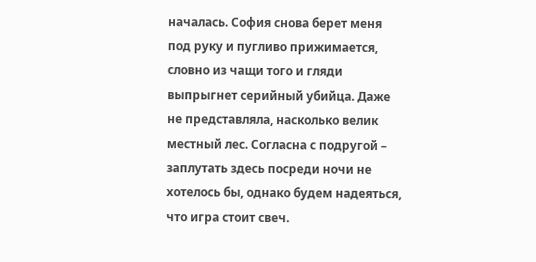началась. София снова берет меня под руку и пугливо прижимается, словно из чащи того и гляди выпрыгнет серийный убийца. Даже не представляла, насколько велик местный лес. Согласна с подругой – заплутать здесь посреди ночи не хотелось бы, однако будем надеяться, что игра стоит свеч.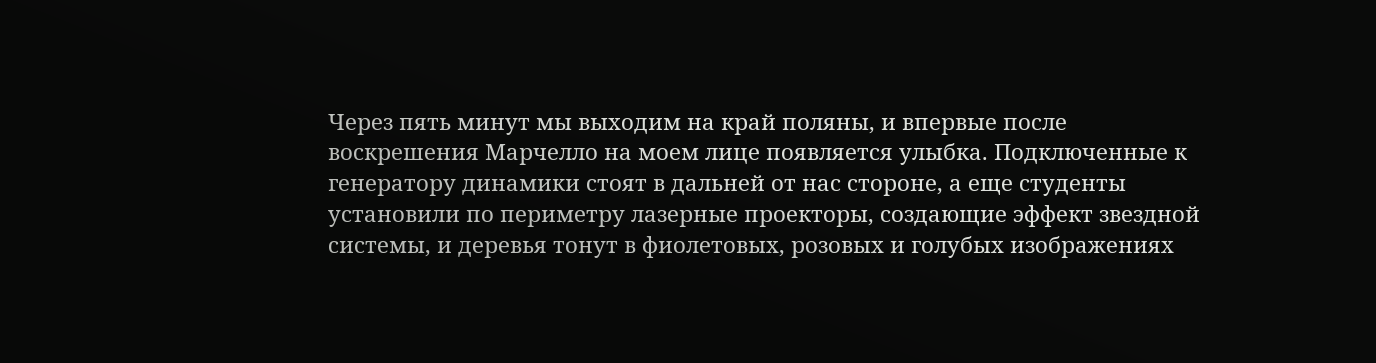Через пять минут мы выходим на край поляны, и впервые после воскрешения Марчелло на моем лице появляется улыбка. Подключенные к генератору динамики стоят в дальней от нас стороне, а еще студенты установили по периметру лазерные проекторы, создающие эффект звездной системы, и деревья тонут в фиолетовых, розовых и голубых изображениях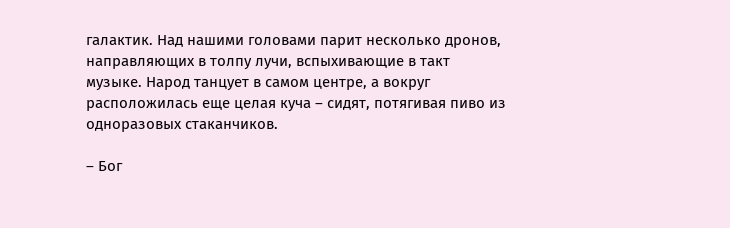галактик. Над нашими головами парит несколько дронов, направляющих в толпу лучи, вспыхивающие в такт музыке. Народ танцует в самом центре, а вокруг расположилась еще целая куча – сидят, потягивая пиво из одноразовых стаканчиков.

– Бог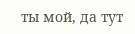ты мой, да тут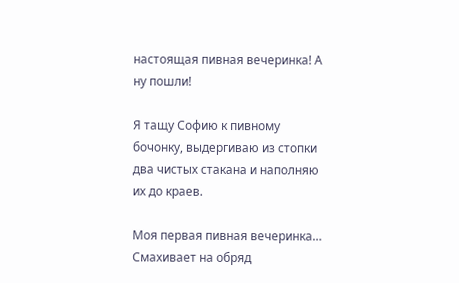настоящая пивная вечеринка! А ну пошли!

Я тащу Софию к пивному бочонку, выдергиваю из стопки два чистых стакана и наполняю их до краев.

Моя первая пивная вечеринка… Смахивает на обряд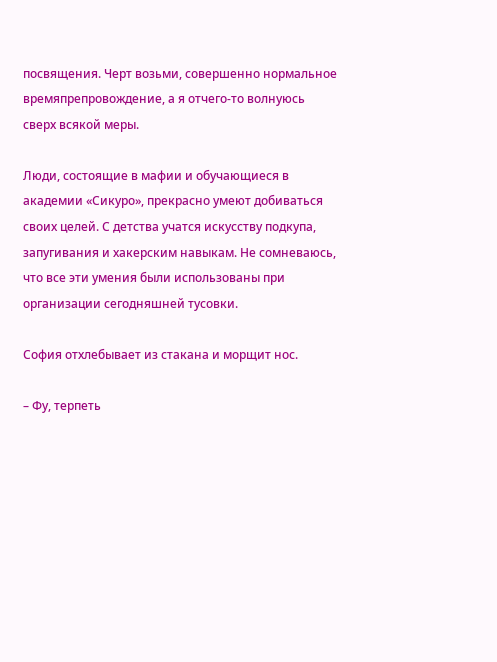посвящения. Черт возьми, совершенно нормальное времяпрепровождение, а я отчего-то волнуюсь сверх всякой меры.

Люди, состоящие в мафии и обучающиеся в академии «Сикуро», прекрасно умеют добиваться своих целей. С детства учатся искусству подкупа, запугивания и хакерским навыкам. Не сомневаюсь, что все эти умения были использованы при организации сегодняшней тусовки.

София отхлебывает из стакана и морщит нос.

– Фу, терпеть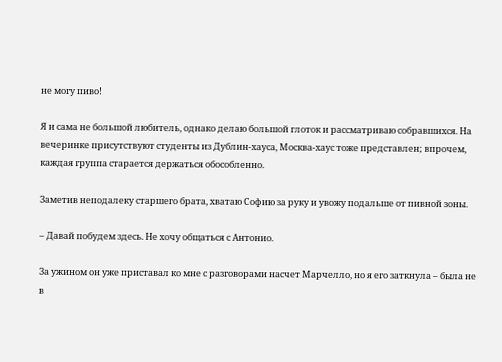не могу пиво!

Я и сама не большой любитель, однако делаю большой глоток и рассматриваю собравшихся. На вечеринке присутствуют студенты из Дублин-хауса, Москва-хаус тоже представлен; впрочем, каждая группа старается держаться обособленно.

Заметив неподалеку старшего брата, хватаю Софию за руку и увожу подальше от пивной зоны.

– Давай побудем здесь. Не хочу общаться с Антонио.

За ужином он уже приставал ко мне с разговорами насчет Марчелло, но я его заткнула – была не в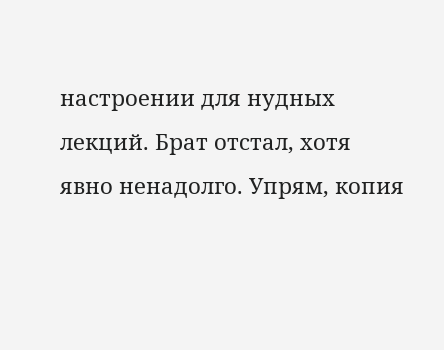настроении для нудных лекций. Брат отстал, хотя явно ненадолго. Упрям, копия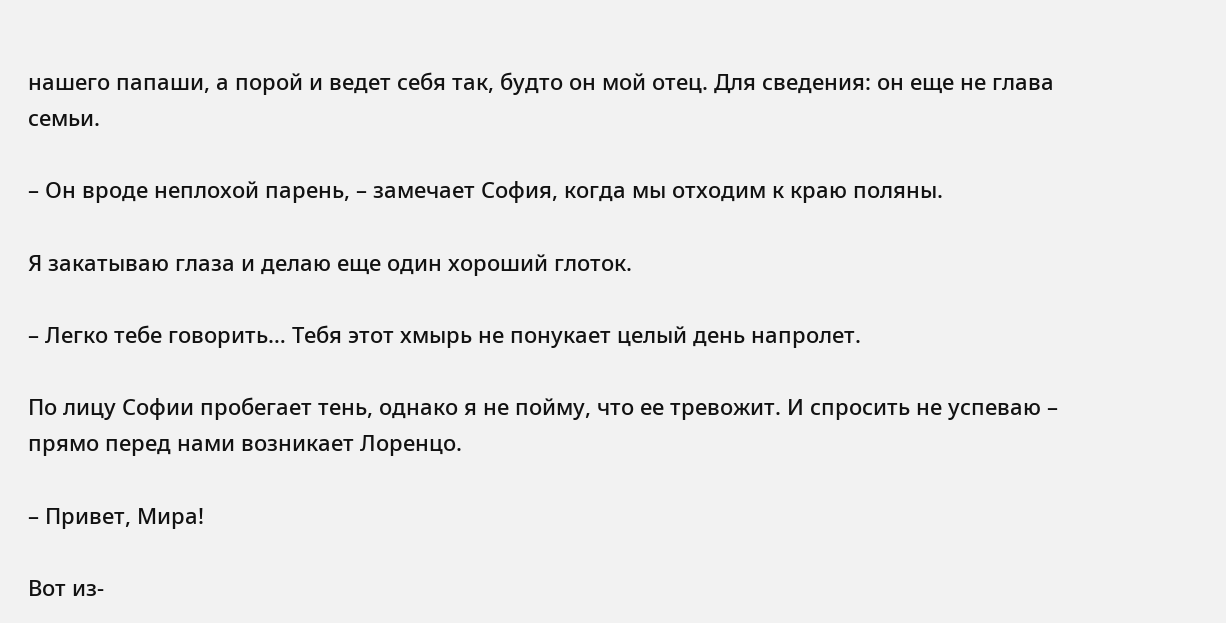нашего папаши, а порой и ведет себя так, будто он мой отец. Для сведения: он еще не глава семьи.

– Он вроде неплохой парень, – замечает София, когда мы отходим к краю поляны.

Я закатываю глаза и делаю еще один хороший глоток.

– Легко тебе говорить… Тебя этот хмырь не понукает целый день напролет.

По лицу Софии пробегает тень, однако я не пойму, что ее тревожит. И спросить не успеваю – прямо перед нами возникает Лоренцо.

– Привет, Мира!

Вот из-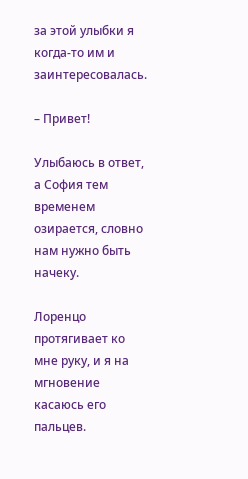за этой улыбки я когда-то им и заинтересовалась.

– Привет!

Улыбаюсь в ответ, а София тем временем озирается, словно нам нужно быть начеку.

Лоренцо протягивает ко мне руку, и я на мгновение касаюсь его пальцев.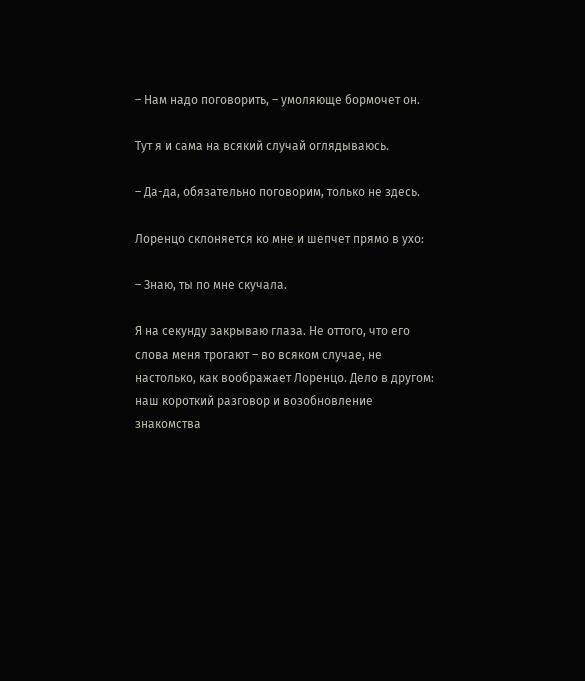– Нам надо поговорить, – умоляюще бормочет он.

Тут я и сама на всякий случай оглядываюсь.

– Да-да, обязательно поговорим, только не здесь.

Лоренцо склоняется ко мне и шепчет прямо в ухо:

– Знаю, ты по мне скучала.

Я на секунду закрываю глаза. Не оттого, что его слова меня трогают – во всяком случае, не настолько, как воображает Лоренцо. Дело в другом: наш короткий разговор и возобновление знакомства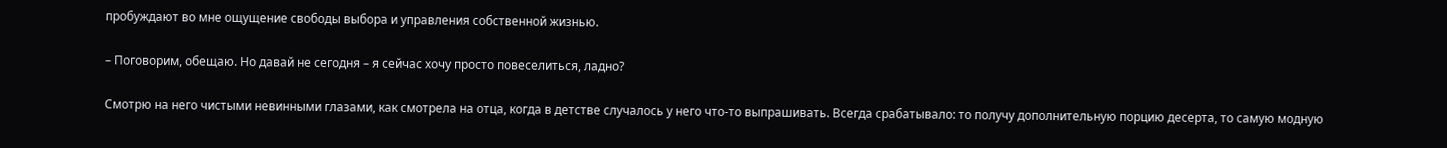пробуждают во мне ощущение свободы выбора и управления собственной жизнью.

– Поговорим, обещаю. Но давай не сегодня – я сейчас хочу просто повеселиться, ладно?

Смотрю на него чистыми невинными глазами, как смотрела на отца, когда в детстве случалось у него что-то выпрашивать. Всегда срабатывало: то получу дополнительную порцию десерта, то самую модную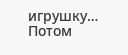игрушку… Потом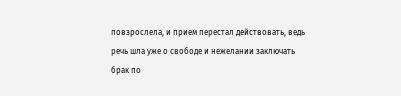повзрослела, и прием перестал действовать, ведь речь шла уже о свободе и нежелании заключать брак по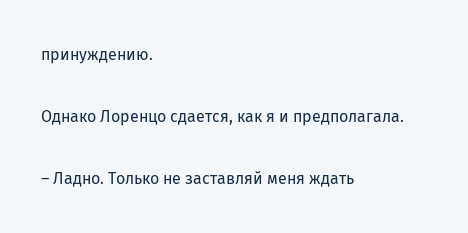принуждению.

Однако Лоренцо сдается, как я и предполагала.

– Ладно. Только не заставляй меня ждать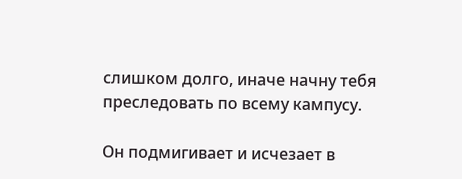слишком долго, иначе начну тебя преследовать по всему кампусу.

Он подмигивает и исчезает в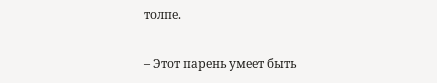толпе.

– Этот парень умеет быть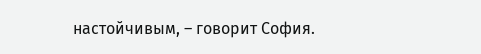настойчивым, – говорит София.